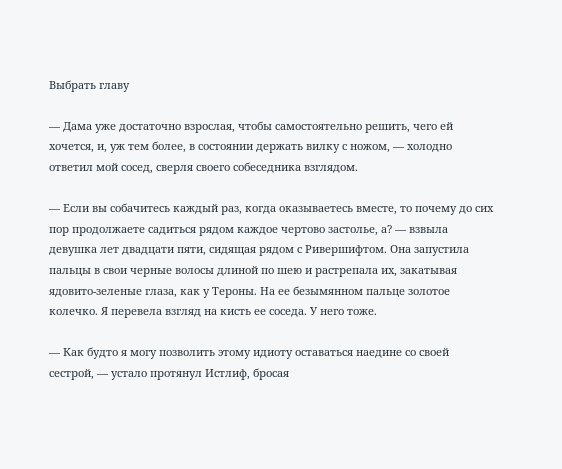Выбрать главу

— Дама уже достаточно взрослая, чтобы самостоятельно решить, чего ей хочется, и, уж тем более, в состоянии держать вилку с ножом, — холодно ответил мой сосед, сверля своего собеседника взглядом.

— Если вы собачитесь каждый раз, когда оказываетесь вместе, то почему до сих пор продолжаете садиться рядом каждое чертово застолье, а? — взвыла девушка лет двадцати пяти, сидящая рядом с Ривершифтом. Она запустила пальцы в свои черные волосы длиной по шею и растрепала их, закатывая ядовито-зеленые глаза, как у Тероны. На ее безымянном пальце золотое колечко. Я перевела взгляд на кисть ее соседа. У него тоже.

— Как будто я могу позволить этому идиоту оставаться наедине со своей сестрой, — устало протянул Истлиф, бросая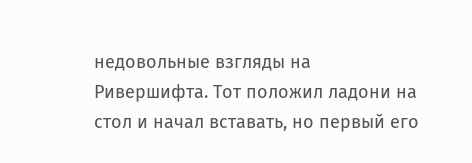недовольные взгляды на Ривершифта. Тот положил ладони на стол и начал вставать, но первый его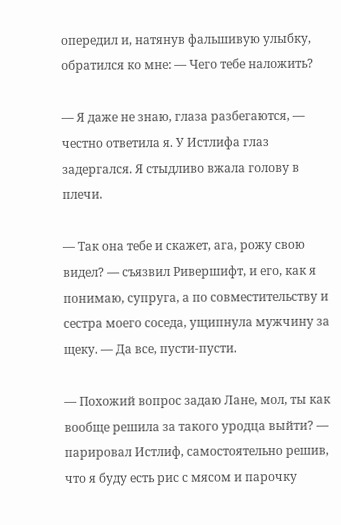опередил и, натянув фальшивую улыбку, обратился ко мне: — Чего тебе наложить?

— Я даже не знаю, глаза разбегаются, — честно ответила я. У Истлифа глаз задергался. Я стыдливо вжала голову в плечи.

— Так она тебе и скажет, ага, рожу свою видел? — съязвил Ривершифт, и его, как я понимаю, супруга, а по совместительству и сестра моего соседа, ущипнула мужчину за щеку. — Да все, пусти-пусти.

— Похожий вопрос задаю Лане, мол, ты как вообще решила за такого уродца выйти? — парировал Истлиф, самостоятельно решив, что я буду есть рис с мясом и парочку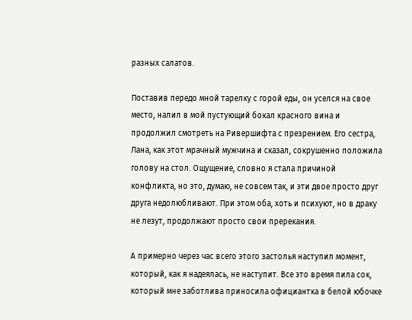разных салатов.

Поставив передо мной тарелку с горой еды, он уселся на свое место, налил в мой пустующий бокал красного вина и продолжил смотреть на Ривершифта с презрением. Его сестра, Лана, как этот мрачный мужчина и сказал, сокрушенно положила голову на стол. Ощущение, словно я стала причиной конфликта, но это, думаю, не совсем так, и эти двое просто друг друга недолюбливают. При этом оба, хоть и психуют, но в драку не лезут, продолжают просто свои пререкания.

А примерно через час всего этого застолья наступил момент, который, как я надеялась, не наступит. Все это время пила сок, который мне заботлива приносила официантка в белой юбочке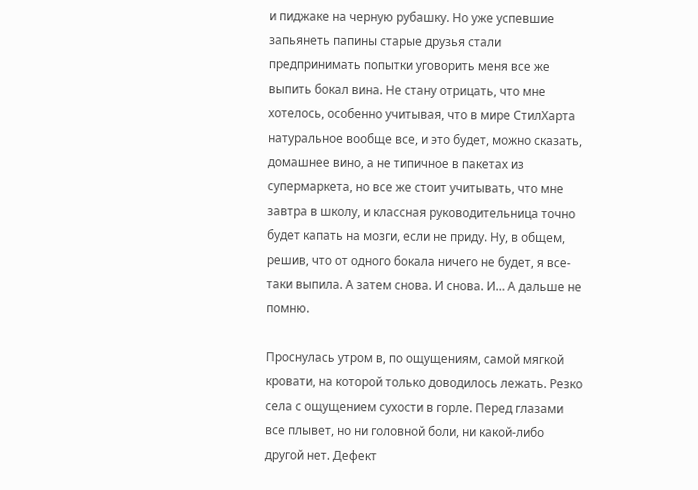и пиджаке на черную рубашку. Но уже успевшие запьянеть папины старые друзья стали предпринимать попытки уговорить меня все же выпить бокал вина. Не стану отрицать, что мне хотелось, особенно учитывая, что в мире СтилХарта натуральное вообще все, и это будет, можно сказать, домашнее вино, а не типичное в пакетах из супермаркета, но все же стоит учитывать, что мне завтра в школу, и классная руководительница точно будет капать на мозги, если не приду. Ну, в общем, решив, что от одного бокала ничего не будет, я все-таки выпила. А затем снова. И снова. И… А дальше не помню.

Проснулась утром в, по ощущениям, самой мягкой кровати, на которой только доводилось лежать. Резко села с ощущением сухости в горле. Перед глазами все плывет, но ни головной боли, ни какой-либо другой нет. Дефект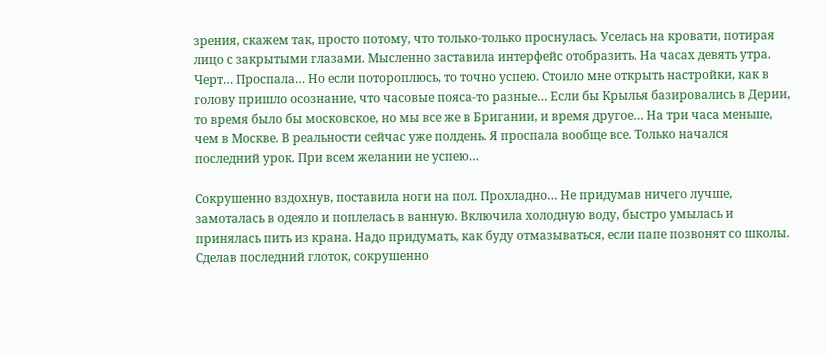зрения, скажем так, просто потому, что только-только проснулась. Уселась на кровати, потирая лицо с закрытыми глазами. Мысленно заставила интерфейс отобразить. На часах девять утра. Черт… Проспала… Но если потороплюсь, то точно успею. Стоило мне открыть настройки, как в голову пришло осознание, что часовые пояса-то разные… Если бы Крылья базировались в Дерии, то время было бы московское, но мы все же в Бригании, и время другое… На три часа меньше, чем в Москве. В реальности сейчас уже полдень. Я проспала вообще все. Только начался последний урок. При всем желании не успею…

Сокрушенно вздохнув, поставила ноги на пол. Прохладно… Не придумав ничего лучше, замоталась в одеяло и поплелась в ванную. Включила холодную воду, быстро умылась и принялась пить из крана. Надо придумать, как буду отмазываться, если папе позвонят со школы. Сделав последний глоток, сокрушенно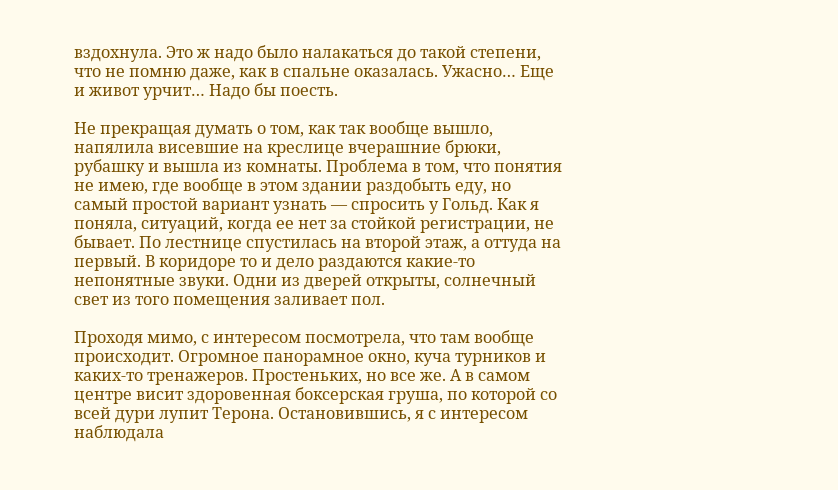вздохнула. Это ж надо было налакаться до такой степени, что не помню даже, как в спальне оказалась. Ужасно… Еще и живот урчит… Надо бы поесть.

Не прекращая думать о том, как так вообще вышло, напялила висевшие на креслице вчерашние брюки, рубашку и вышла из комнаты. Проблема в том, что понятия не имею, где вообще в этом здании раздобыть еду, но самый простой вариант узнать — спросить у Гольд. Как я поняла, ситуаций, когда ее нет за стойкой регистрации, не бывает. По лестнице спустилась на второй этаж, а оттуда на первый. В коридоре то и дело раздаются какие-то непонятные звуки. Одни из дверей открыты, солнечный свет из того помещения заливает пол.

Проходя мимо, с интересом посмотрела, что там вообще происходит. Огромное панорамное окно, куча турников и каких-то тренажеров. Простеньких, но все же. А в самом центре висит здоровенная боксерская груша, по которой со всей дури лупит Терона. Остановившись, я с интересом наблюдала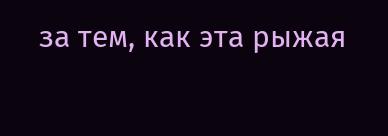за тем, как эта рыжая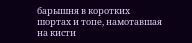барышня в коротких шортах и топе, намотавшая на кисти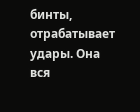бинты, отрабатывает удары. Она вся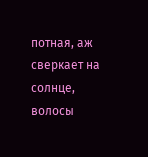потная, аж сверкает на солнце, волосы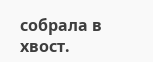собрала в хвост.